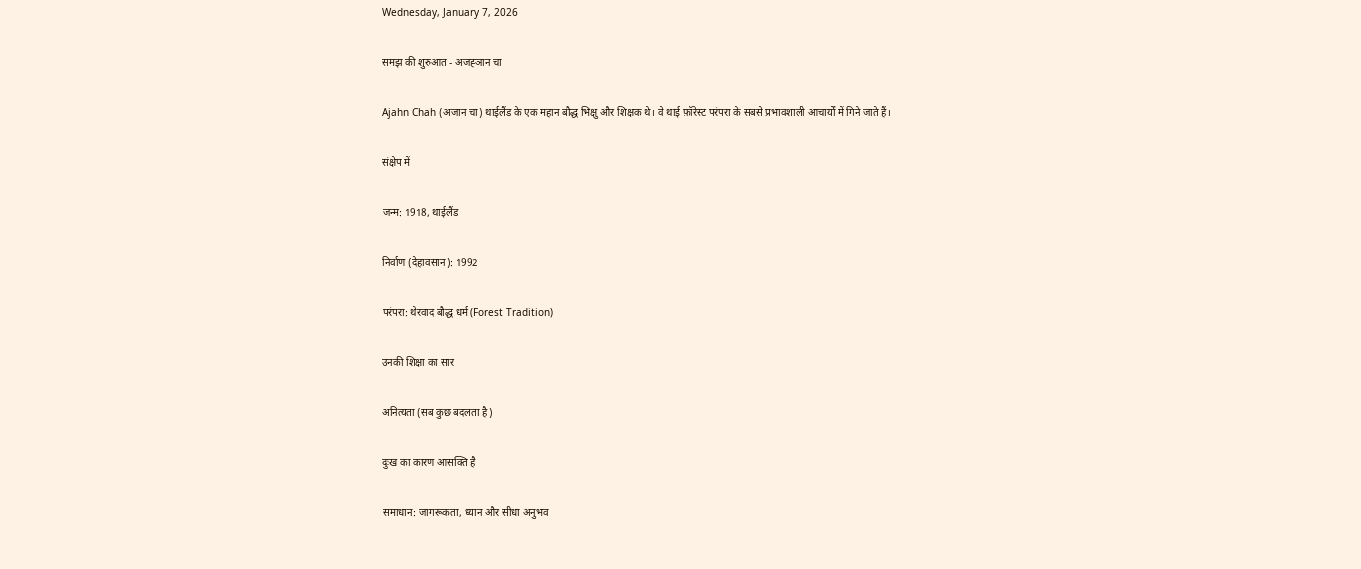Wednesday, January 7, 2026

समझ की शुरुआत - अजह्ञान चा

Ajahn Chah (अजान चा) थाईलैंड के एक महान बौद्ध भिक्षु और शिक्षक थे। वे थाई फ़ॉरेस्ट परंपरा के सबसे प्रभावशाली आचार्यों में गिने जाते हैं।

संक्षेप में

जन्म: 1918, थाईलैंड

निर्वाण (देहावसान): 1992

परंपरा: थेरवाद बौद्ध धर्म (Forest Tradition)

उनकी शिक्षा का सार

अनित्यता (सब कुछ बदलता है)

दुःख का कारण आसक्ति है

समाधान: जागरूकता, ध्यान और सीधा अनुभव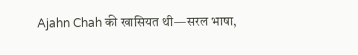Ajahn Chah की खासियत थी—सरल भाषा,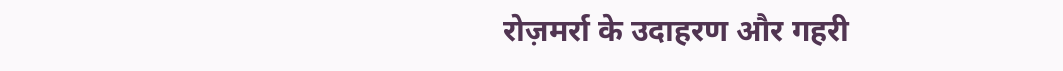रोज़मर्रा के उदाहरण और गहरी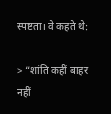स्पष्टता। वे कहते थे:

> “शांति कहीं बाहर नहीं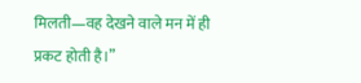मिलती—वह देखने वाले मन में ही प्रकट होती है।”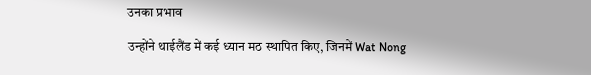उनका प्रभाव

उन्होंने थाईलैंड में कई ध्यान मठ स्थापित किए, जिनमें Wat Nong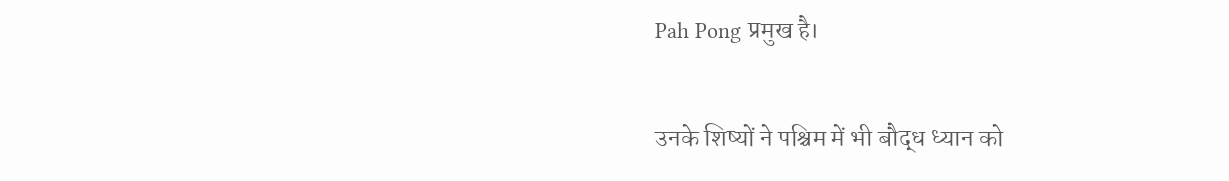Pah Pong प्रमुख है।

उनके शिष्यों ने पश्चिम में भी बौद्ध ध्यान को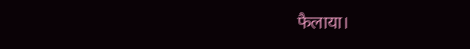फैलाया।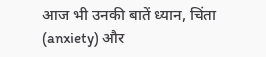आज भी उनकी बातें ध्यान, चिंता (anxiety) और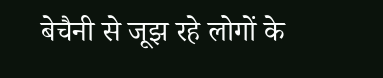बेचैनी से जूझ रहे लोगों के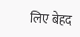लिए बेहद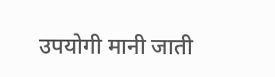उपयोगी मानी जाती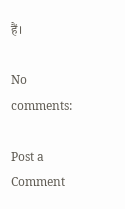हैं।

No comments:

Post a Comment